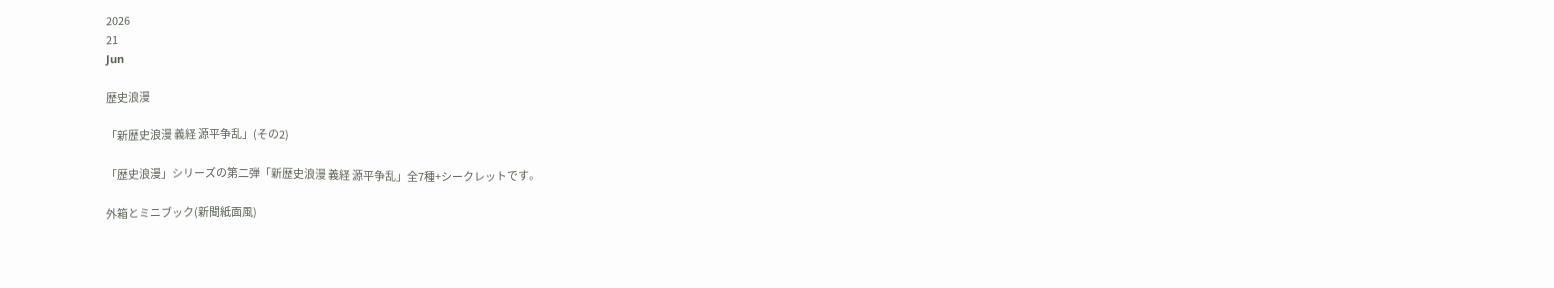2026
21
Jun

歴史浪漫

「新歴史浪漫 義経 源平争乱」(その2)

「歴史浪漫」シリーズの第二弾「新歴史浪漫 義経 源平争乱」全7種+シークレットです。

外箱とミニブック(新聞紙面風)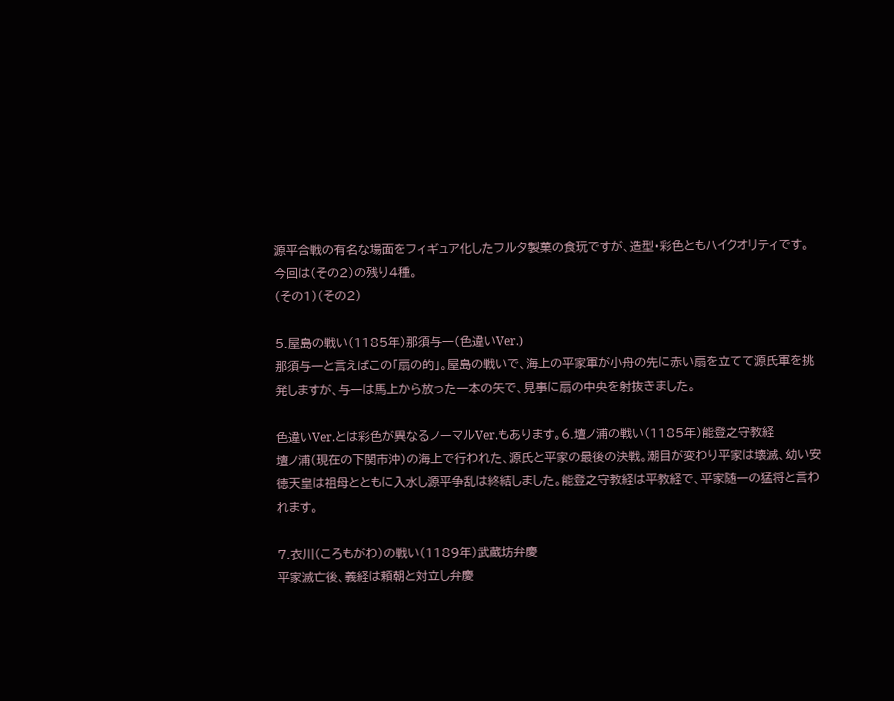源平合戦の有名な場面をフィギュア化したフルタ製菓の食玩ですが、造型・彩色ともハイクオリティです。
今回は(その2)の残り4種。
(その1)(その2)

5.屋島の戦い(1185年)那須与一(色違いVer.)
那須与一と言えばこの「扇の的」。屋島の戦いで、海上の平家軍が小舟の先に赤い扇を立てて源氏軍を挑発しますが、与一は馬上から放った一本の矢で、見事に扇の中央を射抜きました。

色違いVer.とは彩色が異なるノーマルVer.もあります。6.壇ノ浦の戦い(1185年)能登之守教経
壇ノ浦(現在の下関市沖)の海上で行われた、源氏と平家の最後の決戦。潮目が変わり平家は壊滅、幼い安徳天皇は祖母とともに入水し源平争乱は終結しました。能登之守教経は平教経で、平家随一の猛将と言われます。

7.衣川(ころもがわ)の戦い(1189年)武蔵坊弁慶
平家滅亡後、義経は頼朝と対立し弁慶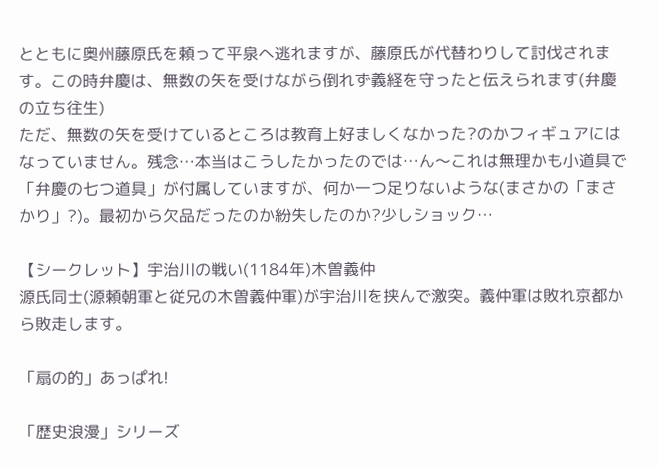とともに奥州藤原氏を頼って平泉へ逃れますが、藤原氏が代替わりして討伐されます。この時弁慶は、無数の矢を受けながら倒れず義経を守ったと伝えられます(弁慶の立ち往生)
ただ、無数の矢を受けているところは教育上好ましくなかった?のかフィギュアにはなっていません。残念…本当はこうしたかったのでは…ん〜これは無理かも小道具で「弁慶の七つ道具」が付属していますが、何か一つ足りないような(まさかの「まさかり」?)。最初から欠品だったのか紛失したのか?少しショック…

【シークレット】宇治川の戦い(1184年)木曽義仲
源氏同士(源頼朝軍と従兄の木曽義仲軍)が宇治川を挟んで激突。義仲軍は敗れ京都から敗走します。

「扇の的」あっぱれ!

「歴史浪漫」シリーズ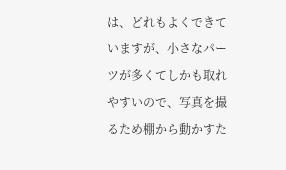は、どれもよくできていますが、小さなパーツが多くてしかも取れやすいので、写真を撮るため棚から動かすた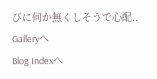びに何か無くしそうで心配..
Galleryへ
Blog Indexへ